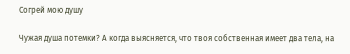Согрей мою душу

Чужая душа потемки? А когда выясняется, что твоя собственная имеет два тела, на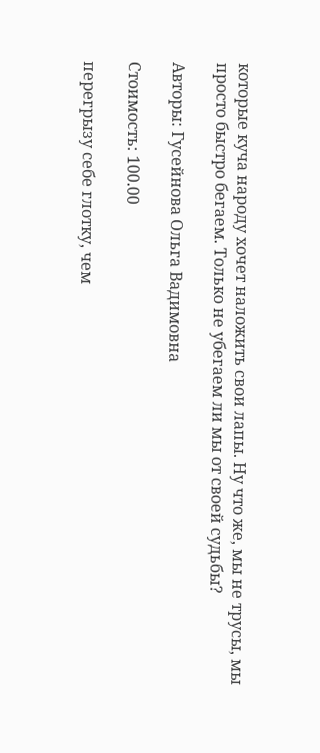которые куча народу хочет наложить свои лапы. Ну что же, мы не трусы, мы просто быстро бегаем. Только не убегаем ли мы от своей судьбы?

Авторы: Гусейнова Ольга Вадимовна

Стоимость: 100.00

перегрызу себе глотку, чем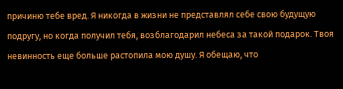причиню тебе вред. Я никогда в жизни не представлял себе свою будущую подругу, но когда получил тебя, возблагодарил небеса за такой подарок. Твоя невинность еще больше растопила мою душу. Я обещаю, что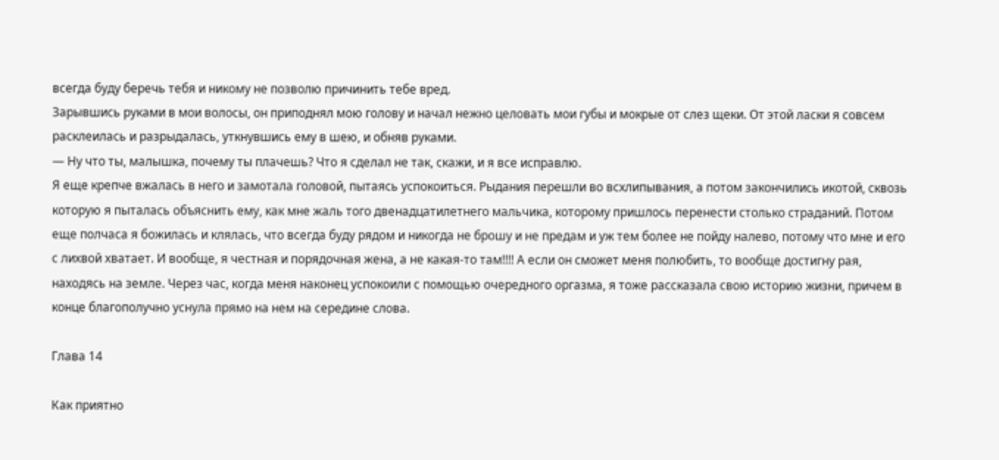всегда буду беречь тебя и никому не позволю причинить тебе вред.
Зарывшись руками в мои волосы, он приподнял мою голову и начал нежно целовать мои губы и мокрые от слез щеки. От этой ласки я совсем расклеилась и разрыдалась, уткнувшись ему в шею, и обняв руками.
— Ну что ты, малышка, почему ты плачешь? Что я сделал не так, скажи, и я все исправлю.
Я еще крепче вжалась в него и замотала головой, пытаясь успокоиться. Рыдания перешли во всхлипывания, а потом закончились икотой, сквозь которую я пыталась объяснить ему, как мне жаль того двенадцатилетнего мальчика, которому пришлось перенести столько страданий. Потом еще полчаса я божилась и клялась, что всегда буду рядом и никогда не брошу и не предам и уж тем более не пойду налево, потому что мне и его с лихвой хватает. И вообще, я честная и порядочная жена, а не какая-то там!!!! А если он сможет меня полюбить, то вообще достигну рая, находясь на земле. Через час, когда меня наконец успокоили с помощью очередного оргазма, я тоже рассказала свою историю жизни, причем в конце благополучно уснула прямо на нем на середине слова.

Глава 14

Как приятно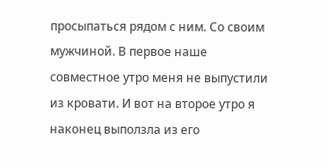просыпаться рядом с ним. Со своим мужчиной. В первое наше совместное утро меня не выпустили из кровати. И вот на второе утро я наконец выползла из его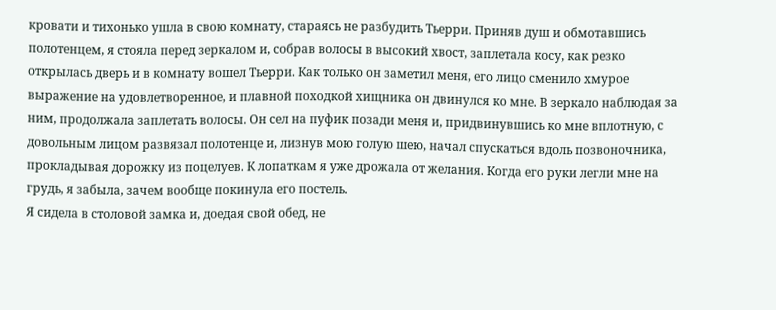кровати и тихонько ушла в свою комнату, стараясь не разбудить Тьерри. Приняв душ и обмотавшись полотенцем, я стояла перед зеркалом и, собрав волосы в высокий хвост, заплетала косу, как резко открылась дверь и в комнату вошел Тьерри. Как только он заметил меня, его лицо сменило хмурое выражение на удовлетворенное, и плавной походкой хищника он двинулся ко мне. В зеркало наблюдая за ним, продолжала заплетать волосы. Он сел на пуфик позади меня и, придвинувшись ко мне вплотную, с довольным лицом развязал полотенце и, лизнув мою голую шею, начал спускаться вдоль позвоночника, прокладывая дорожку из поцелуев. К лопаткам я уже дрожала от желания. Когда его руки легли мне на грудь, я забыла, зачем вообще покинула его постель.
Я сидела в столовой замка и, доедая свой обед, не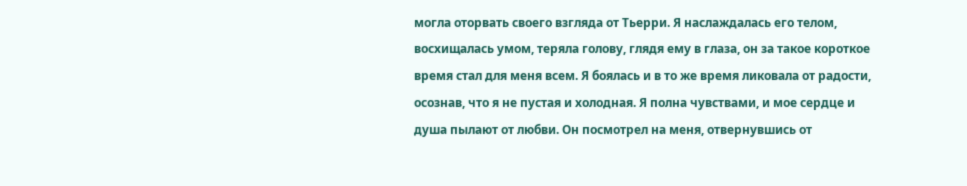могла оторвать своего взгляда от Тьерри. Я наслаждалась его телом, восхищалась умом, теряла голову, глядя ему в глаза, он за такое короткое время стал для меня всем. Я боялась и в то же время ликовала от радости, осознав, что я не пустая и холодная. Я полна чувствами, и мое сердце и душа пылают от любви. Он посмотрел на меня, отвернувшись от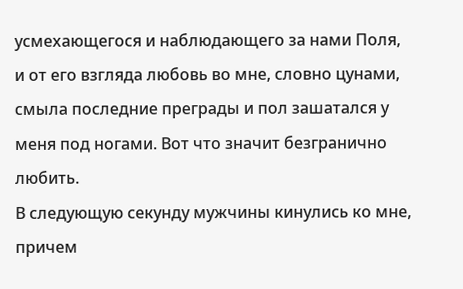усмехающегося и наблюдающего за нами Поля, и от его взгляда любовь во мне, словно цунами, смыла последние преграды и пол зашатался у меня под ногами. Вот что значит безгранично любить.
В следующую секунду мужчины кинулись ко мне, причем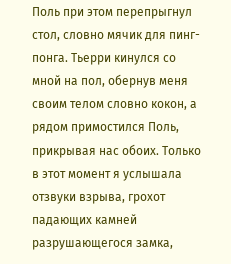Поль при этом перепрыгнул стол, словно мячик для пинг-понга. Тьерри кинулся со мной на пол, обернув меня своим телом словно кокон, а рядом примостился Поль, прикрывая нас обоих. Только в этот момент я услышала отзвуки взрыва, грохот падающих камней разрушающегося замка,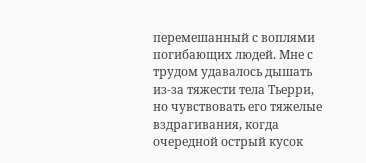перемешанный с воплями погибающих людей. Мне с трудом удавалось дышать из-за тяжести тела Тьерри, но чувствовать его тяжелые вздрагивания, когда очередной острый кусок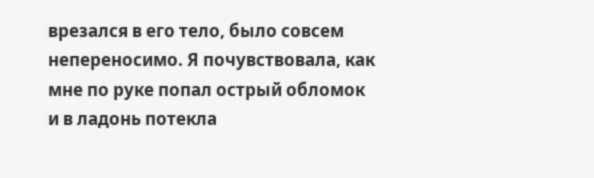врезался в его тело, было совсем непереносимо. Я почувствовала, как мне по руке попал острый обломок и в ладонь потекла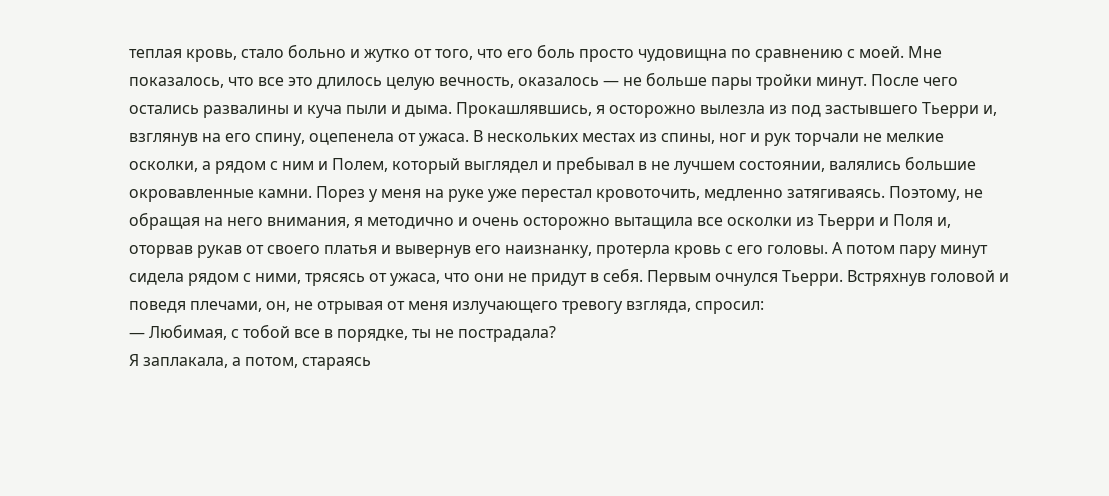теплая кровь, стало больно и жутко от того, что его боль просто чудовищна по сравнению с моей. Мне показалось, что все это длилось целую вечность, оказалось — не больше пары тройки минут. После чего остались развалины и куча пыли и дыма. Прокашлявшись, я осторожно вылезла из под застывшего Тьерри и, взглянув на его спину, оцепенела от ужаса. В нескольких местах из спины, ног и рук торчали не мелкие осколки, а рядом с ним и Полем, который выглядел и пребывал в не лучшем состоянии, валялись большие окровавленные камни. Порез у меня на руке уже перестал кровоточить, медленно затягиваясь. Поэтому, не обращая на него внимания, я методично и очень осторожно вытащила все осколки из Тьерри и Поля и, оторвав рукав от своего платья и вывернув его наизнанку, протерла кровь с его головы. А потом пару минут сидела рядом с ними, трясясь от ужаса, что они не придут в себя. Первым очнулся Тьерри. Встряхнув головой и поведя плечами, он, не отрывая от меня излучающего тревогу взгляда, спросил:
— Любимая, с тобой все в порядке, ты не пострадала?
Я заплакала, а потом, стараясь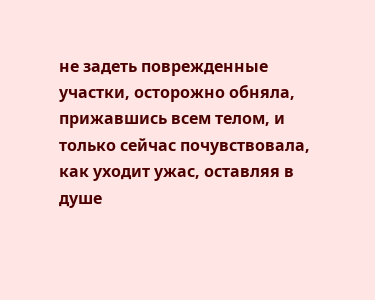не задеть поврежденные участки, осторожно обняла, прижавшись всем телом, и только сейчас почувствовала, как уходит ужас, оставляя в душе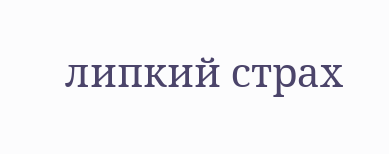липкий страх